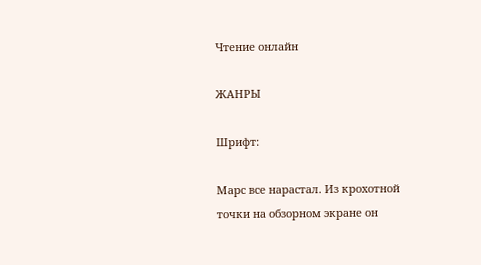Чтение онлайн

ЖАНРЫ

Шрифт:

Марс все нарастал. Из крохотной точки на обзорном экране он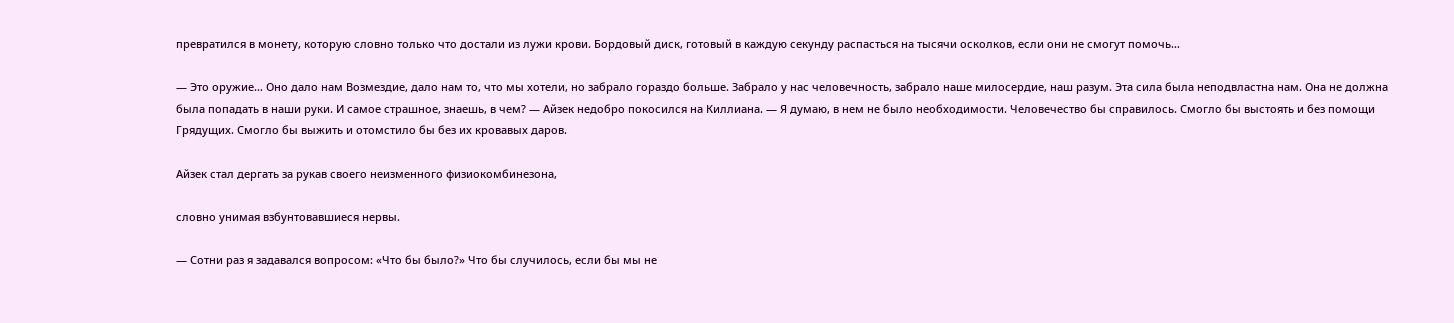превратился в монету, которую словно только что достали из лужи крови. Бордовый диск, готовый в каждую секунду распасться на тысячи осколков, если они не смогут помочь…

— Это оружие… Оно дало нам Возмездие, дало нам то, что мы хотели, но забрало гораздо больше. Забрало у нас человечность, забрало наше милосердие, наш разум. Эта сила была неподвластна нам. Она не должна была попадать в наши руки. И самое страшное, знаешь, в чем? — Айзек недобро покосился на Киллиана. — Я думаю, в нем не было необходимости. Человечество бы справилось. Смогло бы выстоять и без помощи Грядущих. Смогло бы выжить и отомстило бы без их кровавых даров.

Айзек стал дергать за рукав своего неизменного физиокомбинезона,

словно унимая взбунтовавшиеся нервы.

— Сотни раз я задавался вопросом: «Что бы было?» Что бы случилось, если бы мы не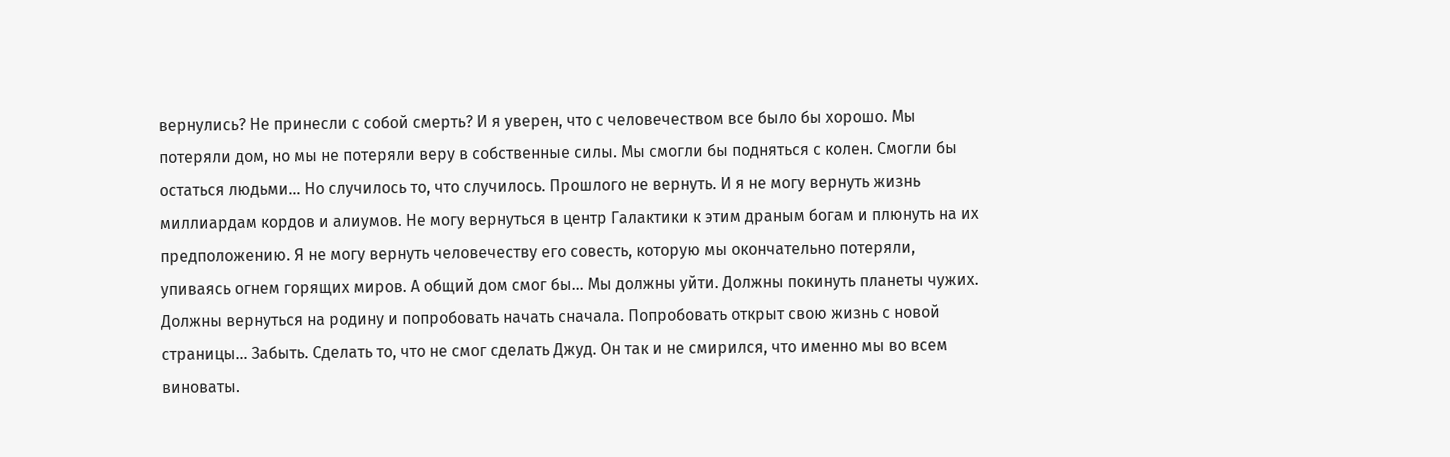вернулись? Не принесли с собой смерть? И я уверен, что с человечеством все было бы хорошо. Мы потеряли дом, но мы не потеряли веру в собственные силы. Мы смогли бы подняться с колен. Смогли бы остаться людьми… Но случилось то, что случилось. Прошлого не вернуть. И я не могу вернуть жизнь миллиардам кордов и алиумов. Не могу вернуться в центр Галактики к этим драным богам и плюнуть на их предположению. Я не могу вернуть человечеству его совесть, которую мы окончательно потеряли, упиваясь огнем горящих миров. А общий дом смог бы… Мы должны уйти. Должны покинуть планеты чужих. Должны вернуться на родину и попробовать начать сначала. Попробовать открыт свою жизнь с новой страницы… Забыть. Сделать то, что не смог сделать Джуд. Он так и не смирился, что именно мы во всем виноваты.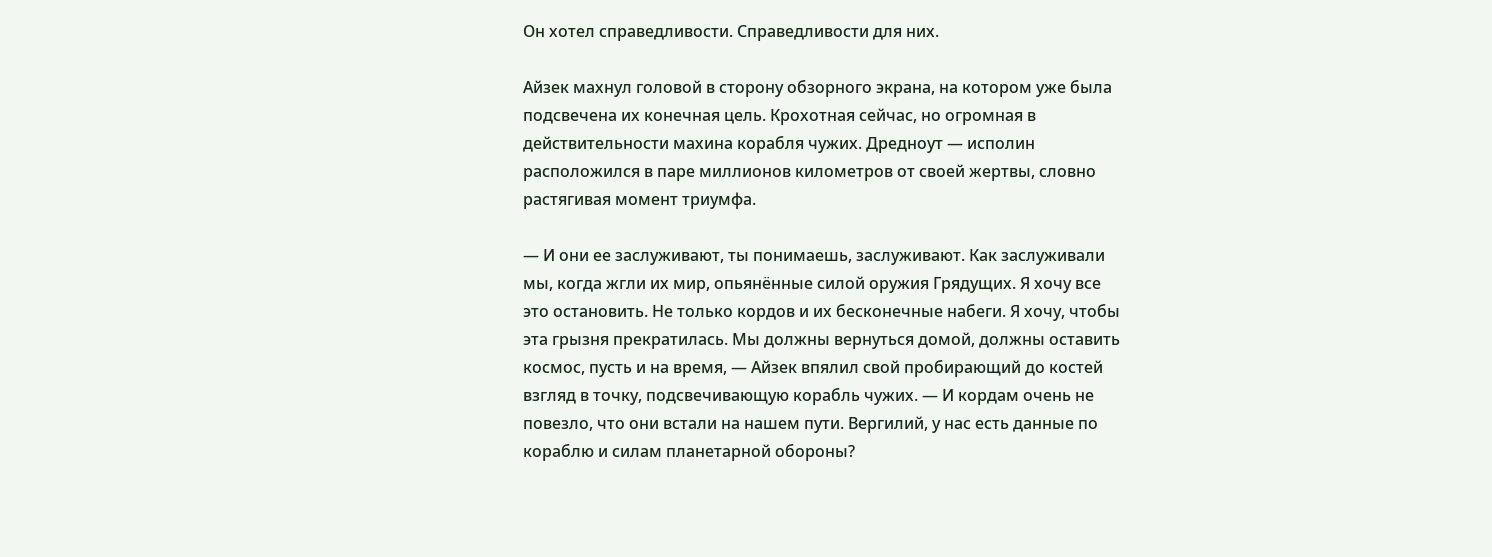Он хотел справедливости. Справедливости для них.

Айзек махнул головой в сторону обзорного экрана, на котором уже была подсвечена их конечная цель. Крохотная сейчас, но огромная в действительности махина корабля чужих. Дредноут — исполин расположился в паре миллионов километров от своей жертвы, словно растягивая момент триумфа.

— И они ее заслуживают, ты понимаешь, заслуживают. Как заслуживали мы, когда жгли их мир, опьянённые силой оружия Грядущих. Я хочу все это остановить. Не только кордов и их бесконечные набеги. Я хочу, чтобы эта грызня прекратилась. Мы должны вернуться домой, должны оставить космос, пусть и на время, — Айзек впялил свой пробирающий до костей взгляд в точку, подсвечивающую корабль чужих. — И кордам очень не повезло, что они встали на нашем пути. Вергилий, у нас есть данные по кораблю и силам планетарной обороны?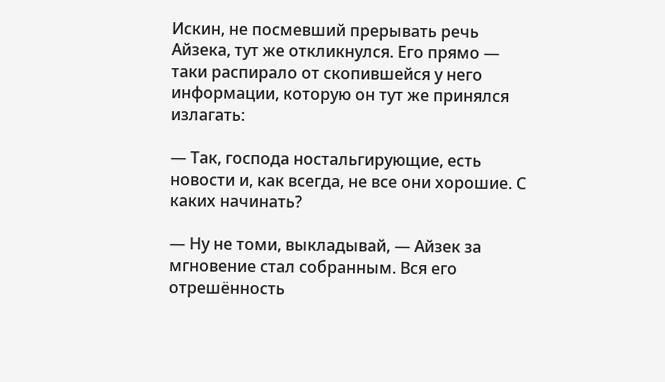Искин, не посмевший прерывать речь Айзека, тут же откликнулся. Его прямо — таки распирало от скопившейся у него информации, которую он тут же принялся излагать:

— Так, господа ностальгирующие, есть новости и, как всегда, не все они хорошие. С каких начинать?

— Ну не томи, выкладывай, — Айзек за мгновение стал собранным. Вся его отрешённость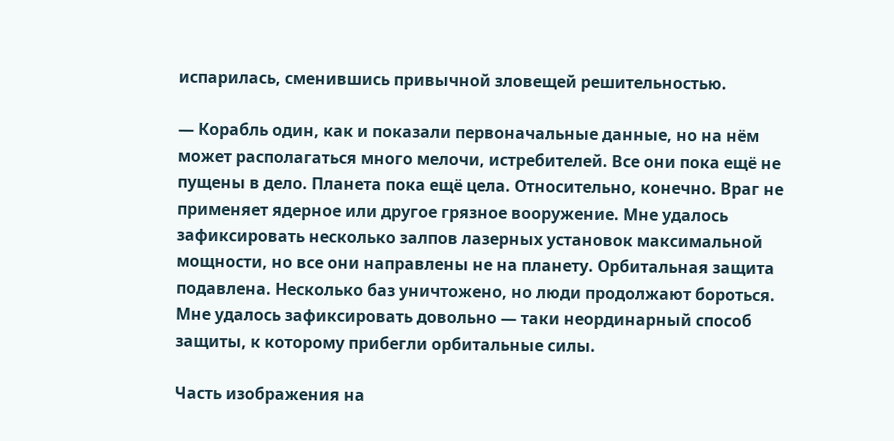испарилась, сменившись привычной зловещей решительностью.

— Корабль один, как и показали первоначальные данные, но на нём может располагаться много мелочи, истребителей. Все они пока ещё не пущены в дело. Планета пока ещё цела. Относительно, конечно. Враг не применяет ядерное или другое грязное вооружение. Мне удалось зафиксировать несколько залпов лазерных установок максимальной мощности, но все они направлены не на планету. Орбитальная защита подавлена. Несколько баз уничтожено, но люди продолжают бороться. Мне удалось зафиксировать довольно — таки неординарный способ защиты, к которому прибегли орбитальные силы.

Часть изображения на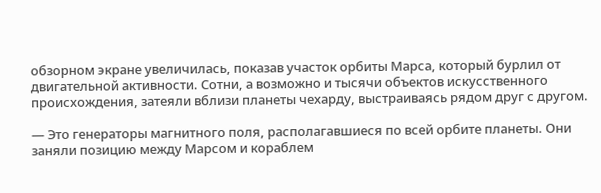обзорном экране увеличилась, показав участок орбиты Марса, который бурлил от двигательной активности. Сотни, а возможно и тысячи объектов искусственного происхождения, затеяли вблизи планеты чехарду, выстраиваясь рядом друг с другом.

— Это генераторы магнитного поля, располагавшиеся по всей орбите планеты. Они заняли позицию между Марсом и кораблем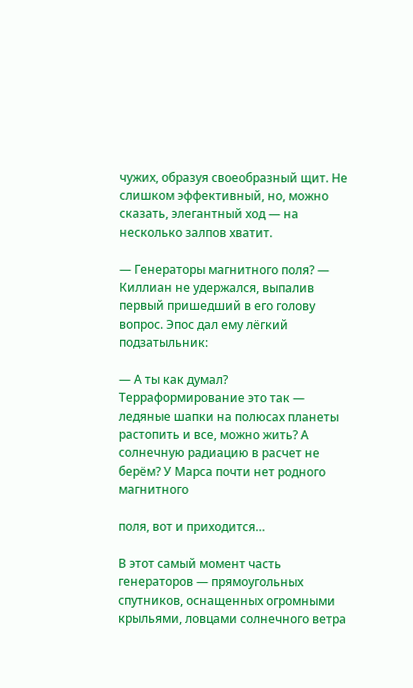чужих, образуя своеобразный щит. Не слишком эффективный, но, можно сказать, элегантный ход — на несколько залпов хватит.

— Генераторы магнитного поля? — Киллиан не удержался, выпалив первый пришедший в его голову вопрос. Эпос дал ему лёгкий подзатыльник:

— А ты как думал? Терраформирование это так — ледяные шапки на полюсах планеты растопить и все, можно жить? А солнечную радиацию в расчет не берём? У Марса почти нет родного магнитного

поля, вот и приходится…

В этот самый момент часть генераторов — прямоугольных спутников, оснащенных огромными крыльями, ловцами солнечного ветра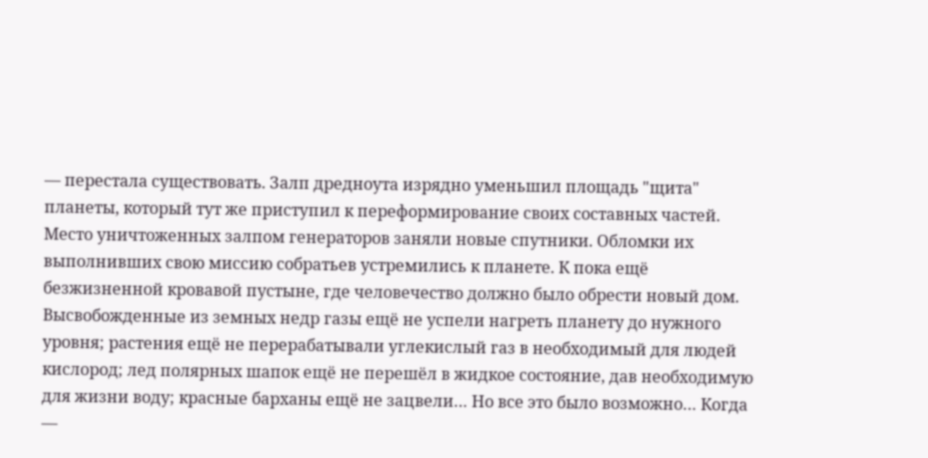— перестала существовать. Залп дредноута изрядно уменьшил площадь "щита" планеты, который тут же приступил к переформирование своих составных частей. Место уничтоженных залпом генераторов заняли новые спутники. Обломки их выполнивших свою миссию собратьев устремились к планете. К пока ещё безжизненной кровавой пустыне, где человечество должно было обрести новый дом. Высвобожденные из земных недр газы ещё не успели нагреть планету до нужного уровня; растения ещё не перерабатывали углекислый газ в необходимый для людей кислород; лед полярных шапок ещё не перешёл в жидкое состояние, дав необходимую для жизни воду; красные барханы ещё не зацвели… Но все это было возможно… Когда —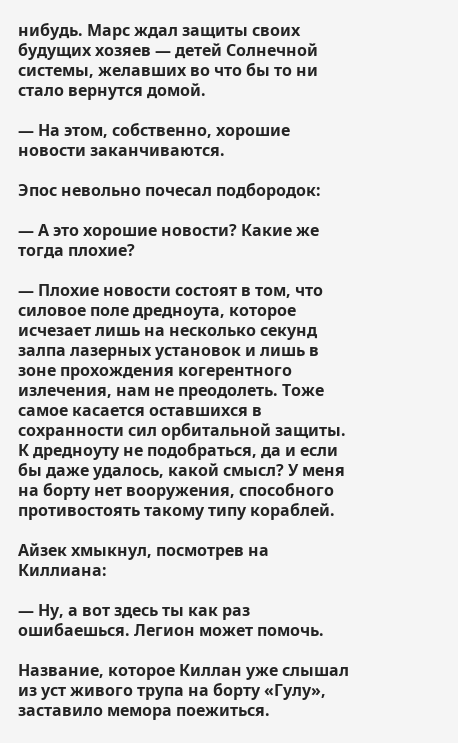нибудь. Марс ждал защиты своих будущих хозяев — детей Солнечной системы, желавших во что бы то ни стало вернутся домой.

— На этом, собственно, хорошие новости заканчиваются.

Эпос невольно почесал подбородок:

— А это хорошие новости? Какие же тогда плохие?

— Плохие новости состоят в том, что силовое поле дредноута, которое исчезает лишь на несколько секунд залпа лазерных установок и лишь в зоне прохождения когерентного излечения, нам не преодолеть. Тоже самое касается оставшихся в сохранности сил орбитальной защиты. К дредноуту не подобраться, да и если бы даже удалось, какой смысл? У меня на борту нет вооружения, способного противостоять такому типу кораблей.

Айзек хмыкнул, посмотрев на Киллиана:

— Ну, а вот здесь ты как раз ошибаешься. Легион может помочь.

Название, которое Киллан уже слышал из уст живого трупа на борту «Гулу», заставило мемора поежиться.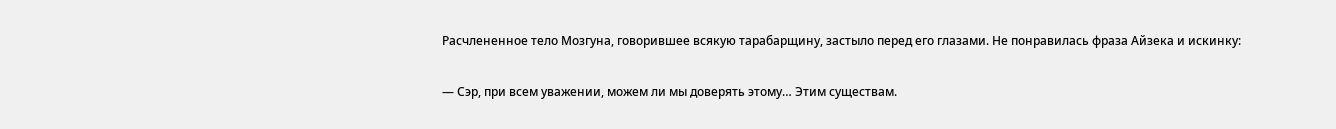Расчлененное тело Мозгуна, говорившее всякую тарабарщину, застыло перед его глазами. Не понравилась фраза Айзека и искинку:

— Сэр, при всем уважении, можем ли мы доверять этому… Этим существам.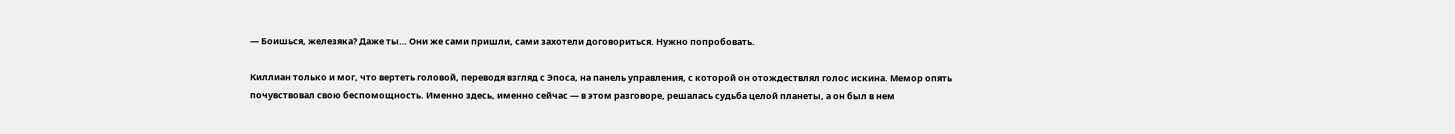— Боишься, железяка? Даже ты… Они же сами пришли, сами захотели договориться. Нужно попробовать.

Киллиан только и мог, что вертеть головой, переводя взгляд с Эпоса, на панель управления, с которой он отождествлял голос искина. Мемор опять почувствовал свою беспомощность. Именно здесь, именно сейчас — в этом разговоре, решалась судьба целой планеты, а он был в нем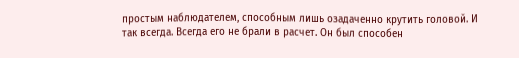простым наблюдателем, способным лишь озадаченно крутить головой. И так всегда. Всегда его не брали в расчет. Он был способен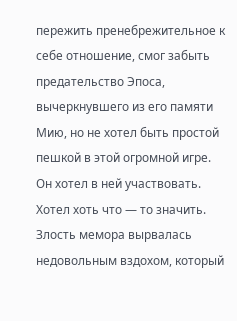пережить пренебрежительное к себе отношение, смог забыть предательство Эпоса, вычеркнувшего из его памяти Мию, но не хотел быть простой пешкой в этой огромной игре. Он хотел в ней участвовать. Хотел хоть что — то значить. Злость мемора вырвалась недовольным вздохом, который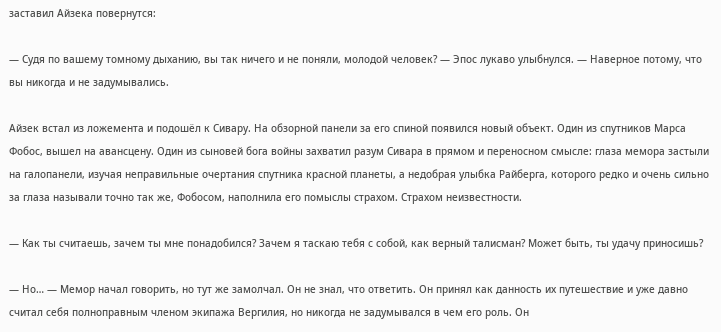заставил Айзека повернутся:

— Судя по вашему томному дыханию, вы так ничего и не поняли, молодой человек? — Эпос лукаво улыбнулся. — Наверное потому, что вы никогда и не задумывались.

Айзек встал из ложемента и подошёл к Сивару. На обзорной панели за его спиной появился новый объект. Один из спутников Марса Фобос, вышел на авансцену. Один из сыновей бога войны захватил разум Сивара в прямом и переносном смысле: глаза мемора застыли на галопанели, изучая неправильные очертания спутника красной планеты, а недобрая улыбка Райберга, которого редко и очень сильно за глаза называли точно так же, Фобосом, наполнила его помыслы страхом. Страхом неизвестности.

— Как ты считаешь, зачем ты мне понадобился? Зачем я таскаю тебя с собой, как верный талисман? Может быть, ты удачу приносишь?

— Но… — Мемор начал говорить, но тут же замолчал. Он не знал, что ответить. Он принял как данность их путешествие и уже давно считал себя полноправным членом экипажа Вергилия, но никогда не задумывался в чем его роль. Он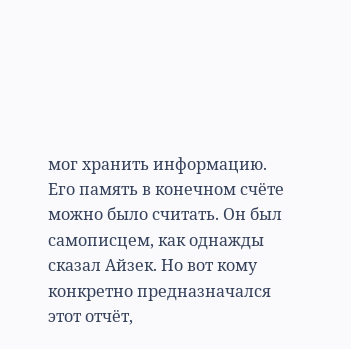мог хранить информацию. Его память в конечном счёте можно было считать. Он был самописцем, как однажды сказал Айзек. Но вот кому конкретно предназначался этот отчёт,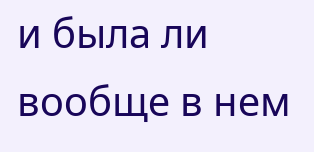и была ли вообще в нем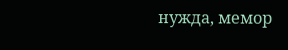нужда, мемор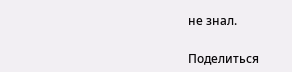не знал.

Поделиться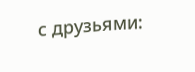с друзьями: